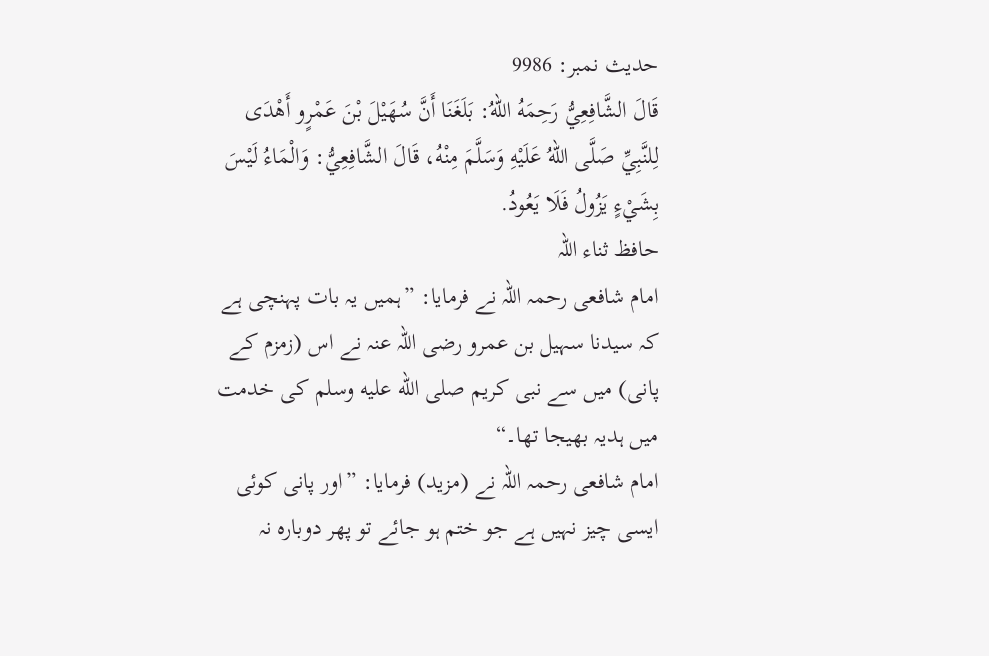حدیث نمبر: 9986
قَالَ الشَّافِعِيُّ رَحِمَهُ اللهُ: بَلَغَنَا أَنَّ سُهَيْلَ بْنَ عَمْرٍو أَهْدَى لِلنَّبِيِّ صَلَّى اللهُ عَلَيْهِ وَسَلَّمَ مِنْهُ، قَالَ الشَّافِعِيُّ: وَالْمَاءُ لَيْسَ بِشَيْءٍ يَزُولُ فَلَا يَعُودُ.
حافظ ثناء اللہ
امام شافعی رحمہ اللہ نے فرمایا: ”ہمیں یہ بات پہنچی ہے کہ سیدنا سہیل بن عمرو رضی اللہ عنہ نے اس (زمزم کے پانی) میں سے نبی کریم صلى الله عليه وسلم کی خدمت میں ہدیہ بھیجا تھا۔“
امام شافعی رحمہ اللہ نے (مزید) فرمایا: ”اور پانی کوئی ایسی چیز نہیں ہے جو ختم ہو جائے تو پھر دوبارہ نہ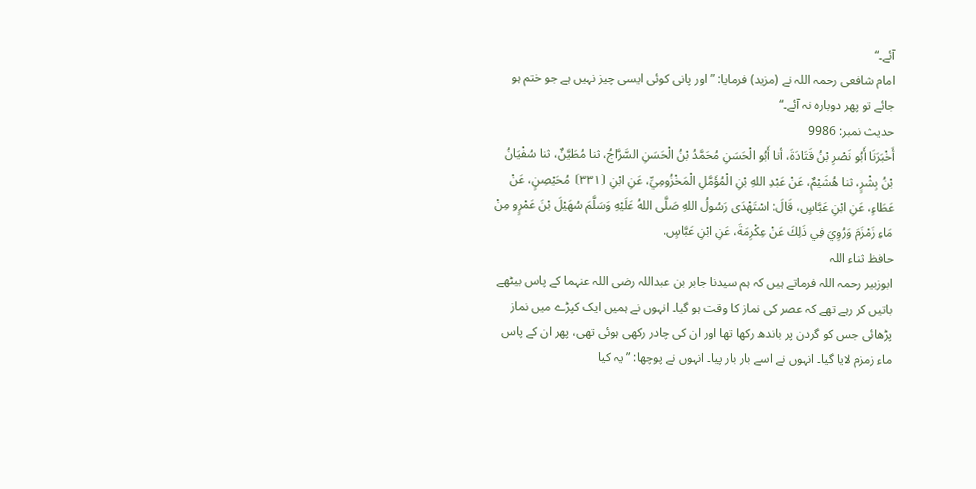آئے۔“
امام شافعی رحمہ اللہ نے (مزید) فرمایا: ”اور پانی کوئی ایسی چیز نہیں ہے جو ختم ہو جائے تو پھر دوبارہ نہ آئے۔“
حدیث نمبر: 9986
أَخْبَرَنَا أَبُو نَصْرِ بْنُ قَتَادَةَ، أنا أَبُو الْحَسَنِ مُحَمَّدُ بْنُ الْحَسَنِ السَّرَّاجُ، ثنا مُطَيَّنٌ، ثنا سُفْيَانُ بْنُ بِشْرٍ، ثنا هُشَيْمٌ، عَنْ عَبْدِ اللهِ بْنِ الْمُؤَمَّلِ الْمَخْزُومِيِّ، عَنِ ابْنِ ⦗٣٣١⦘ مُحَيْصِنٍ، عَنْ عَطَاءٍ، عَنِ ابْنِ عَبَّاسٍ، قَالَ: اسْتَهْدَى رَسُولُ اللهِ صَلَّى اللهُ عَلَيْهِ وَسَلَّمَ سُهَيْلَ بْنَ عَمْرٍو مِنْ مَاءِ زَمْزَمَ وَرُوِيَ فِي ذَلِكَ عَنْ عِكْرِمَةَ، عَنِ ابْنِ عَبَّاسٍ.
حافظ ثناء اللہ
ابوزبیر رحمہ اللہ فرماتے ہیں کہ ہم سیدنا جابر بن عبداللہ رضی اللہ عنہما کے پاس بیٹھے باتیں کر رہے تھے کہ عصر کی نماز کا وقت ہو گیا۔ انہوں نے ہمیں ایک کپڑے میں نماز پڑھائی جس کو گردن پر باندھ رکھا تھا اور ان کی چادر رکھی ہوئی تھی، پھر ان کے پاس ماء زمزم لایا گیا۔ انہوں نے اسے بار بار پیا۔ انہوں نے پوچھا: ”یہ کیا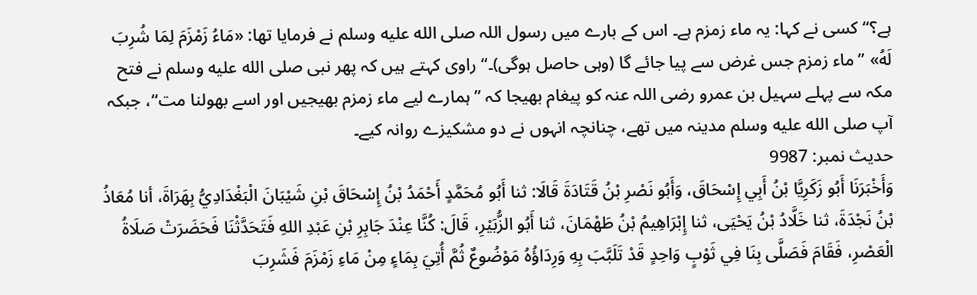ہے؟“ کسی نے کہا: یہ ماء زمزم ہے۔ اس کے بارے میں رسول اللہ صلى الله عليه وسلم نے فرمایا تھا: «مَاءُ زَمْزَمَ لِمَا شُرِبَ لَهُ» ”ماء زمزم جس غرض سے پیا جائے گا (وہی حاصل ہوگی)۔“ راوی کہتے ہیں کہ پھر نبی صلى الله عليه وسلم نے فتح مکہ سے پہلے سہیل بن عمرو رضی اللہ عنہ کو پیغام بھیجا کہ ”ہمارے لیے ماء زمزم بھیجیں اور اسے بھولنا مت“، جبکہ آپ صلى الله عليه وسلم مدینہ میں تھے، چنانچہ انہوں نے دو مشکیزے روانہ کیے۔
حدیث نمبر: 9987
وَأَخْبَرَنَا أَبُو زَكَرِيَّا بْنُ أَبِي إِسْحَاقَ، وَأَبُو نَصْرِ بْنُ قَتَادَةَ قَالَا: ثنا أَبُو مُحَمَّدٍ أَحْمَدُ بْنُ إِسْحَاقَ بْنِ شَيْبَانَ الْبَغْدَادِيُّ بِهَرَاةَ، أنا مُعَاذُ بْنُ نَجْدَةَ، ثنا خَلَّادُ بْنُ يَحْيَى، ثنا إِبْرَاهِيمُ بْنُ طَهْمَانَ، ثنا أَبُو الزُّبَيْرِ، قَالَ: كُنَّا عِنْدَ جَابِرِ بْنِ عَبْدِ اللهِ فَتَحَدَّثْنَا فَحَضَرَتْ صَلَاةُ الْعَصْرِ، فَقَامَ فَصَلَّى بِنَا فِي ثَوْبٍ وَاحِدٍ قَدْ تَلَبَّبَ بِهِ وَرِدَاؤُهُ مَوْضُوعٌ ثُمَّ أُتِيَ بِمَاءٍ مِنْ مَاءِ زَمْزَمَ فَشَرِبَ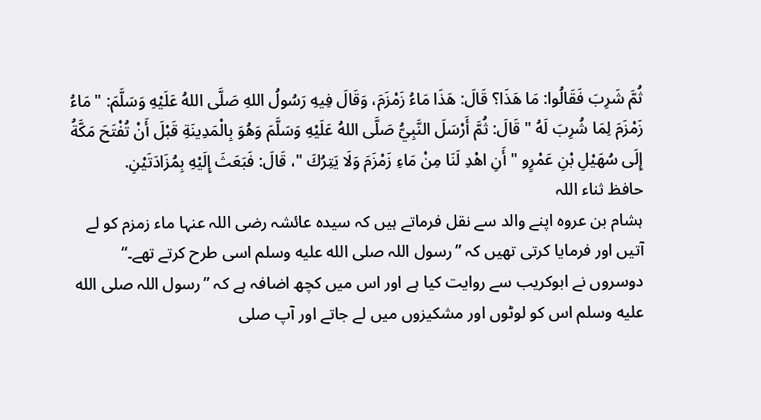ثُمَّ شَرِبَ فَقَالُوا: مَا هَذَا؟ قَالَ: هَذَا مَاءُ زَمْزَمَ، وَقَالَ فِيهِ رَسُولُ اللهِ صَلَّى اللهُ عَلَيْهِ وَسَلَّمَ: " مَاءُ زَمْزَمَ لِمَا شُرِبَ لَهُ " قَالَ: ثُمَّ أَرْسَلَ النَّبِيُّ صَلَّى اللهُ عَلَيْهِ وَسَلَّمَ وَهُوَ بِالْمَدِينَةِ قَبْلَ أَنْ تُفْتَحَ مَكَّةُ إِلَى سُهَيْلِ بْنِ عَمْرٍو " أَنِ اهْدِ لَنَا مِنْ مَاءِ زَمْزَمَ وَلَا يَتِرُكَ "، قَالَ: فَبَعَثَ إِلَيْهِ بِمُزَادَتَيْنِ.
حافظ ثناء اللہ
ہشام بن عروہ اپنے والد سے نقل فرماتے ہیں کہ سیدہ عائشہ رضی اللہ عنہا ماء زمزم کو لے آتیں اور فرمایا کرتی تھیں کہ ”رسول اللہ صلى الله عليه وسلم اسی طرح کرتے تھے۔“ دوسروں نے ابوکریب سے روایت کیا ہے اور اس میں کچھ اضافہ ہے کہ ”رسول اللہ صلى الله عليه وسلم اس کو لوٹوں اور مشکیزوں میں لے جاتے اور آپ صلى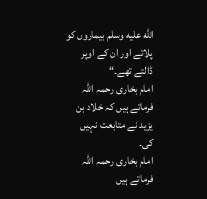الله عليه وسلم بیماروں کو پلاتے اور ان کے اوپر ڈالتے تھے۔“
امام بخاری رحمہ اللہ فرماتے ہیں کہ خلاد بن یزید نے متابعت نہیں کی۔
امام بخاری رحمہ اللہ فرماتے ہیں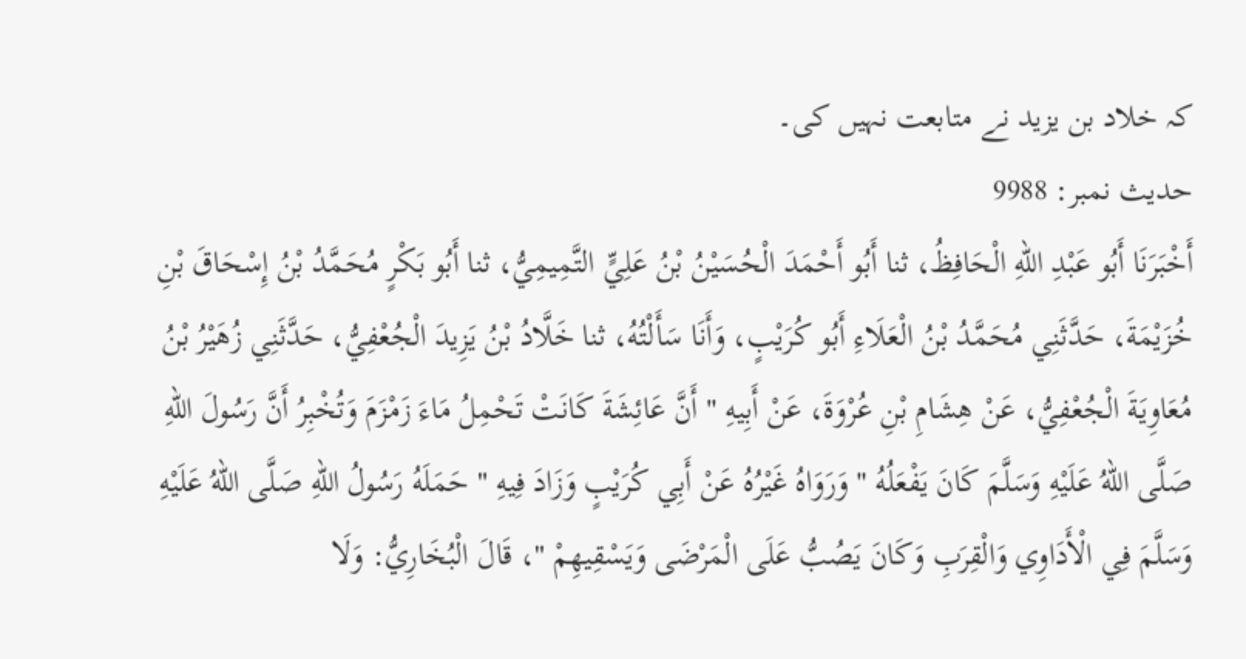کہ خلاد بن یزید نے متابعت نہیں کی۔
حدیث نمبر: 9988
أَخْبَرَنَا أَبُو عَبْدِ اللهِ الْحَافِظُ، ثنا أَبُو أَحْمَدَ الْحُسَيْنُ بْنُ عَلِيٍّ التَّمِيمِيُّ، ثنا أَبُو بَكْرٍ مُحَمَّدُ بْنُ إِسْحَاقَ بْنِ خُزَيْمَةَ، حَدَّثَنِي مُحَمَّدُ بْنُ الْعَلَاءِ أَبُو كُرَيْبٍ، وَأَنَا سَأَلْتُهُ، ثنا خَلَّادُ بْنُ يَزِيدَ الْجُعْفِيُّ، حَدَّثَنِي زُهَيْرُ بْنُ مُعَاوِيَةَ الْجُعْفِيُّ، عَنْ هِشَامِ بْنِ عُرْوَةَ، عَنْ أَبِيهِ " أَنَّ عَائِشَةَ كَانَتْ تَحْمِلُ مَاءَ زَمْزَمَ وَتُخْبِرُ أَنَّ رَسُولَ اللهِ صَلَّى اللهُ عَلَيْهِ وَسَلَّمَ كَانَ يَفْعَلُهُ " وَرَوَاهُ غَيْرُهُ عَنْ أَبِي كُرَيْبٍ وَزَادَ فِيهِ " حَمَلَهُ رَسُولُ اللهِ صَلَّى اللهُ عَلَيْهِ وَسَلَّمَ فِي الْأَدَاوِي وَالْقِرَبِ وَكَانَ يَصُبُّ عَلَى الْمَرْضَى وَيَسْقِيهِمْ "، قَالَ الْبُخَارِيُّ: وَلَا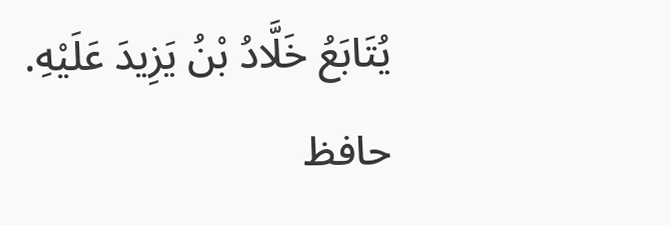يُتَابَعُ خَلَّادُ بْنُ يَزِيدَ عَلَيْهِ.
حافظ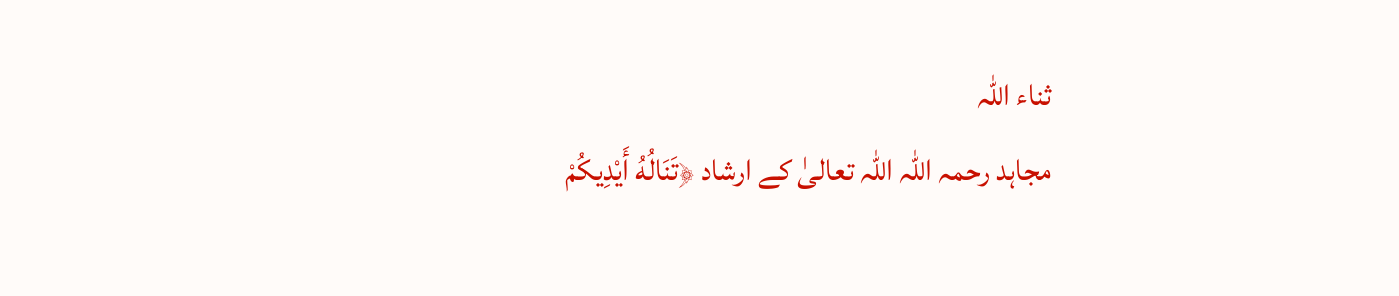ثناء اللہ
مجاہد رحمہ اللہ اللہ تعالیٰ کے ارشاد ﴿تَنَالُهُ أَيْدِيكُمْ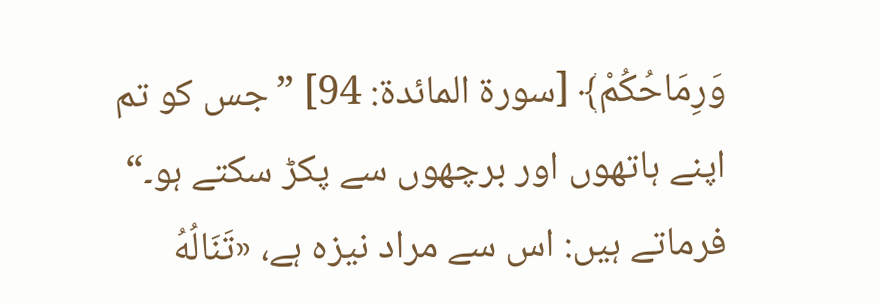وَرِمَاحُكُمْ﴾ [سورة المائدة: 94] ”جس کو تم اپنے ہاتھوں اور برچھوں سے پکڑ سکتے ہو۔“ فرماتے ہیں: اس سے مراد نیزہ ہے، «تَنَالُهُ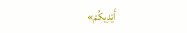أَيْدِيكُمْ»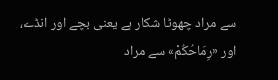سے مراد چھوٹا شکار ہے یعنی بچے اور انڈے، اور «رِمَاحُكُمْ» سے مراد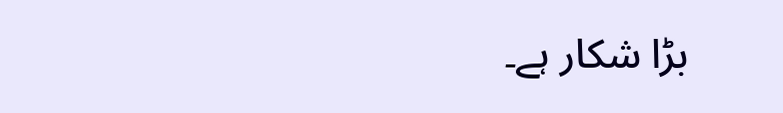بڑا شکار ہے۔